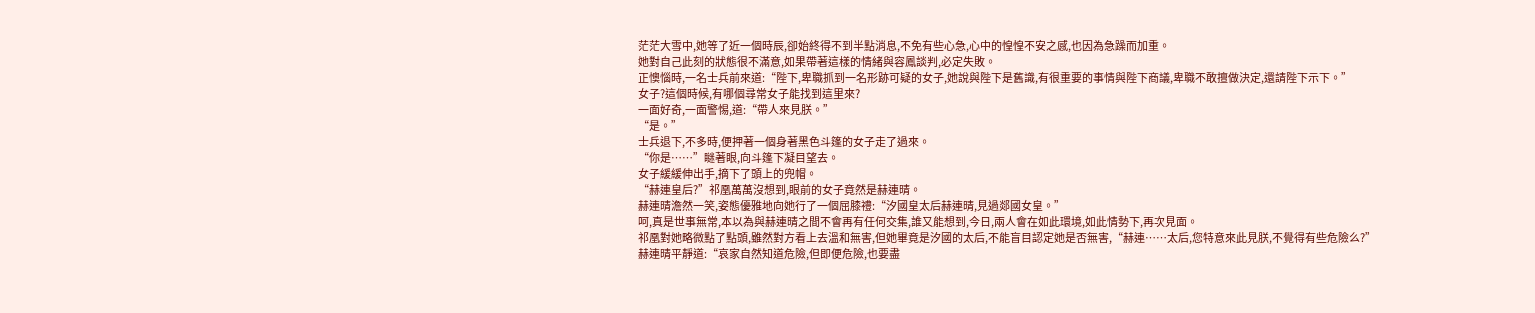茫茫大雪中,她等了近一個時辰,卻始終得不到半點消息,不免有些心急,心中的惶惶不安之感,也因為急躁而加重。
她對自己此刻的狀態很不滿意,如果帶著這樣的情緒與容鳳談判,必定失敗。
正懊惱時,一名士兵前來道:“陛下,卑職抓到一名形跡可疑的女子,她說與陛下是舊識,有很重要的事情與陛下商議,卑職不敢擅做決定,還請陛下示下。”
女子?這個時候,有哪個尋常女子能找到這里來?
一面好奇,一面警惕,道:“帶人來見朕。”
“是。”
士兵退下,不多時,便押著一個身著黑色斗篷的女子走了過來。
“你是……”瞇著眼,向斗篷下凝目望去。
女子緩緩伸出手,摘下了頭上的兜帽。
“赫連皇后?”祁凰萬萬沒想到,眼前的女子竟然是赫連晴。
赫連晴澹然一笑,姿態優雅地向她行了一個屈膝禮:“汐國皇太后赫連晴,見過郯國女皇。”
呵,真是世事無常,本以為與赫連晴之間不會再有任何交集,誰又能想到,今日,兩人會在如此環境,如此情勢下,再次見面。
祁凰對她略微點了點頭,雖然對方看上去溫和無害,但她畢竟是汐國的太后,不能盲目認定她是否無害,“赫連……太后,您特意來此見朕,不覺得有些危險么?”
赫連晴平靜道:“哀家自然知道危險,但即便危險,也要盡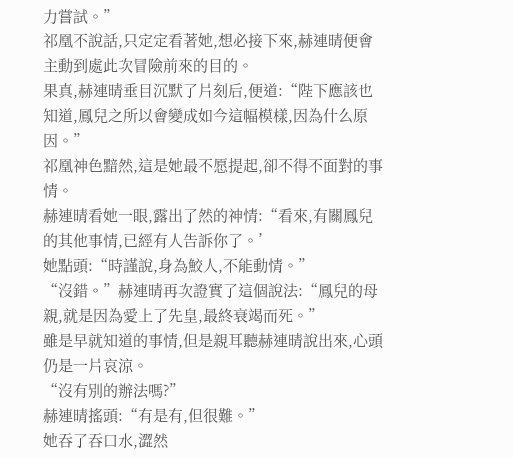力嘗試。”
祁凰不說話,只定定看著她,想必接下來,赫連晴便會主動到處此次冒險前來的目的。
果真,赫連晴垂目沉默了片刻后,便道:“陛下應該也知道,鳳兒之所以會變成如今這幅模樣,因為什么原因。”
祁凰神色黯然,這是她最不愿提起,卻不得不面對的事情。
赫連晴看她一眼,露出了然的神情:“看來,有關鳳兒的其他事情,已經有人告訴你了。’
她點頭:“時謹說,身為鮫人,不能動情。”
“沒錯。”赫連晴再次證實了這個說法:“鳳兒的母親,就是因為愛上了先皇,最終衰竭而死。”
雖是早就知道的事情,但是親耳聽赫連晴說出來,心頭仍是一片哀涼。
“沒有別的辦法嗎?”
赫連晴搖頭:“有是有,但很難。”
她吞了吞口水,澀然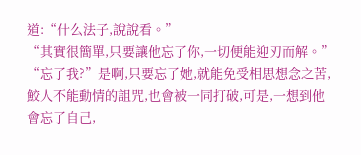道:“什么法子,說說看。”
“其實很簡單,只要讓他忘了你,一切便能迎刃而解。”
“忘了我?”是啊,只要忘了她,就能免受相思想念之苦,鮫人不能動情的詛咒,也會被一同打破,可是,一想到他會忘了自己,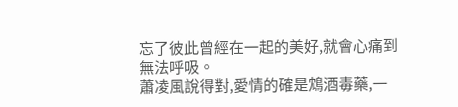忘了彼此曾經在一起的美好,就會心痛到無法呼吸。
蕭凌風說得對,愛情的確是鴆酒毒藥,一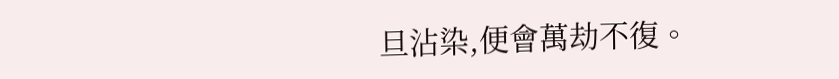旦沾染,便會萬劫不復。